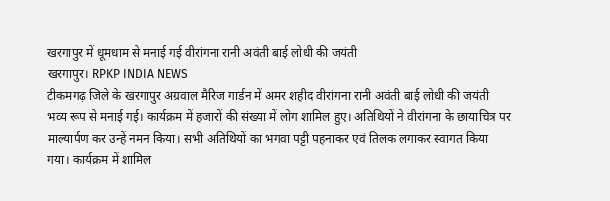खरगापुर में धूमधाम से मनाई गई वीरांगना रानी अवंती बाई लोधी की जयंती
खरगापुर। RPKP INDIA NEWS
टीकमगढ़ जिले के खरगापुर अग्रवाल मैरिज गार्डन में अमर शहीद वीरांगना रानी अवंती बाई लोधी की जयंती भव्य रूप से मनाई गई। कार्यक्रम में हजारों की संख्या में लोग शामिल हुए। अतिथियों ने वीरांगना के छायाचित्र पर माल्यार्पण कर उन्हें नमन किया। सभी अतिथियों का भगवा पट्टी पहनाकर एवं तिलक लगाकर स्वागत किया गया। कार्यक्रम में शामिल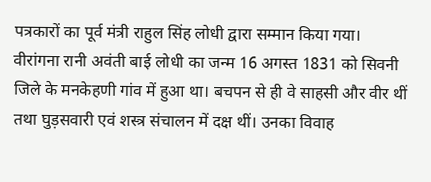पत्रकारों का पूर्व मंत्री राहुल सिंह लोधी द्वारा सम्मान किया गया।
वीरांगना रानी अवंती बाई लोधी का जन्म 16 अगस्त 1831 को सिवनी जिले के मनकेहणी गांव में हुआ था। बचपन से ही वे साहसी और वीर थीं तथा घुड़सवारी एवं शस्त्र संचालन में दक्ष थीं। उनका विवाह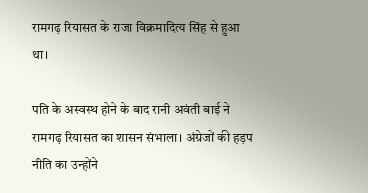रामगढ़ रियासत के राजा विक्रमादित्य सिंह से हुआ था।

पति के अस्वस्थ होने के बाद रानी अवंती बाई ने रामगढ़ रियासत का शासन संभाला। अंग्रेजों की हड़प नीति का उन्होंने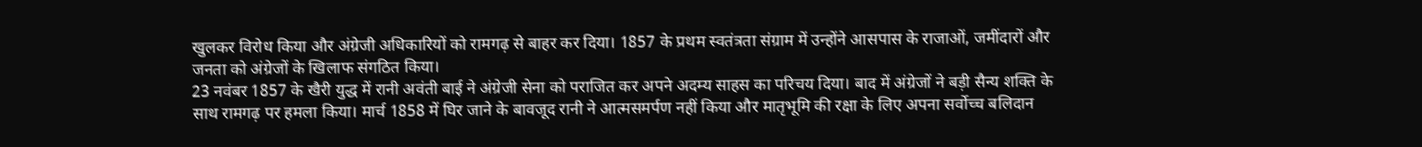खुलकर विरोध किया और अंग्रेजी अधिकारियों को रामगढ़ से बाहर कर दिया। 1857 के प्रथम स्वतंत्रता संग्राम में उन्होंने आसपास के राजाओं, जमींदारों और जनता को अंग्रेजों के खिलाफ संगठित किया।
23 नवंबर 1857 के खैरी युद्ध में रानी अवंती बाई ने अंग्रेजी सेना को पराजित कर अपने अदम्य साहस का परिचय दिया। बाद में अंग्रेजों ने बड़ी सैन्य शक्ति के साथ रामगढ़ पर हमला किया। मार्च 1858 में घिर जाने के बावजूद रानी ने आत्मसमर्पण नहीं किया और मातृभूमि की रक्षा के लिए अपना सर्वोच्च बलिदान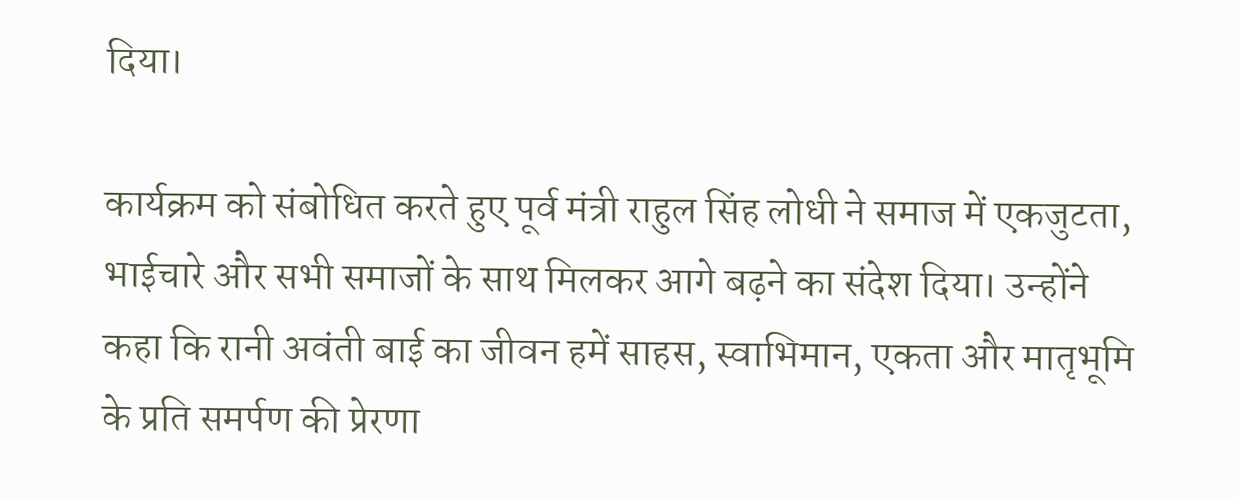दिया।

कार्यक्रम को संबोधित करते हुए पूर्व मंत्री राहुल सिंह लोधी ने समाज में एकजुटता, भाईचारे और सभी समाजों के साथ मिलकर आगे बढ़ने का संदेश दिया। उन्होंने कहा कि रानी अवंती बाई का जीवन हमें साहस, स्वाभिमान, एकता और मातृभूमि के प्रति समर्पण की प्रेरणा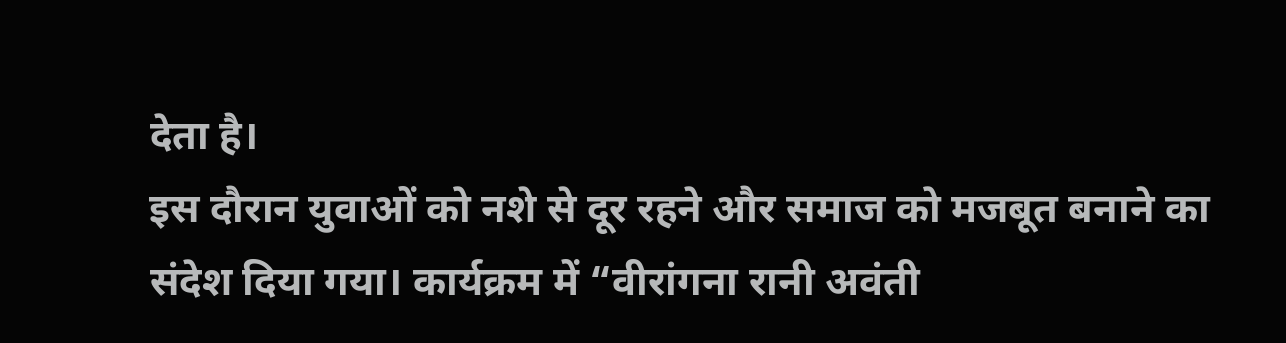देता है।
इस दौरान युवाओं को नशे से दूर रहने और समाज को मजबूत बनाने का संदेश दिया गया। कार्यक्रम में “वीरांगना रानी अवंती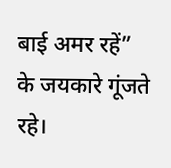बाई अमर रहें” के जयकारे गूंजते रहे।